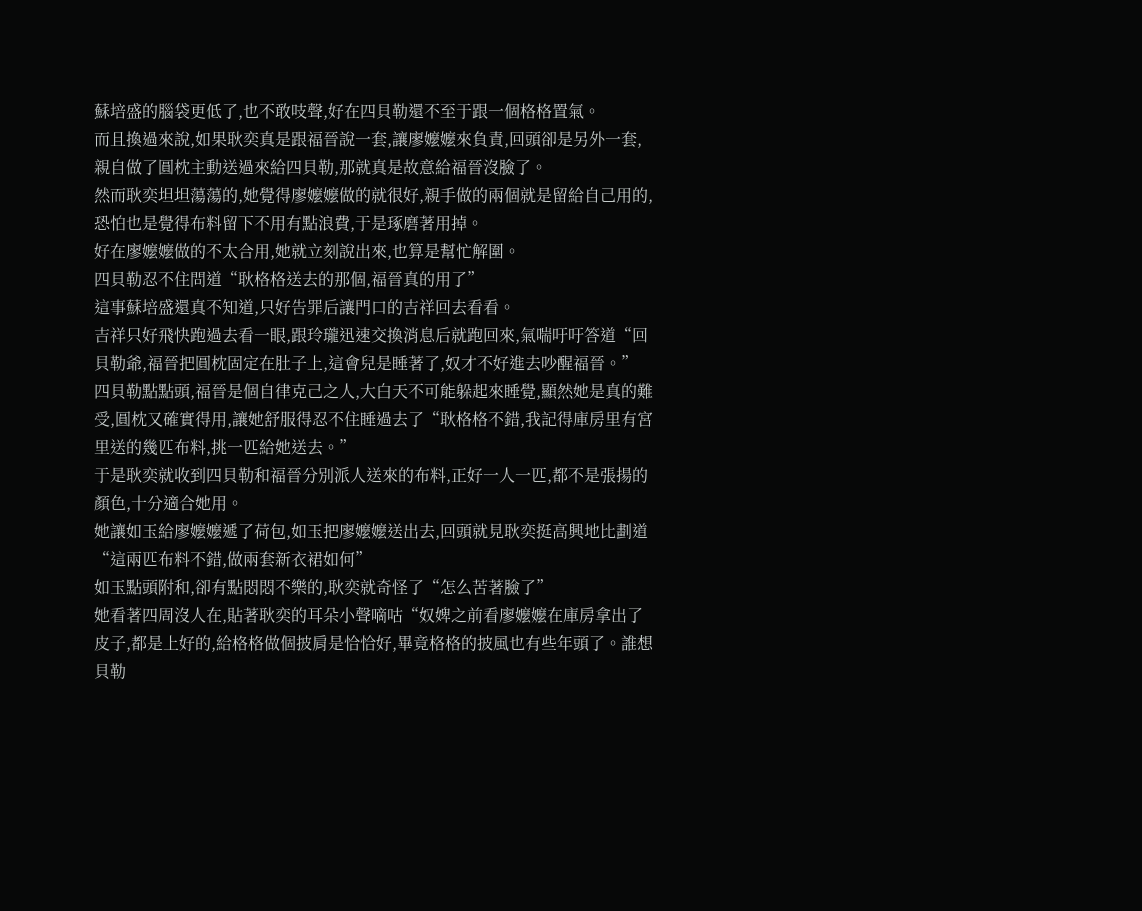蘇培盛的腦袋更低了,也不敢吱聲,好在四貝勒還不至于跟一個格格置氣。
而且換過來說,如果耿奕真是跟福晉說一套,讓廖嬤嬤來負責,回頭卻是另外一套,親自做了圓枕主動送過來給四貝勒,那就真是故意給福晉沒臉了。
然而耿奕坦坦蕩蕩的,她覺得廖嬤嬤做的就很好,親手做的兩個就是留給自己用的,恐怕也是覺得布料留下不用有點浪費,于是琢磨著用掉。
好在廖嬤嬤做的不太合用,她就立刻說出來,也算是幫忙解圍。
四貝勒忍不住問道“耿格格送去的那個,福晉真的用了”
這事蘇培盛還真不知道,只好告罪后讓門口的吉祥回去看看。
吉祥只好飛快跑過去看一眼,跟玲瓏迅速交換消息后就跑回來,氣喘吁吁答道“回貝勒爺,福晉把圓枕固定在肚子上,這會兒是睡著了,奴才不好進去吵醒福晉。”
四貝勒點點頭,福晉是個自律克己之人,大白天不可能躲起來睡覺,顯然她是真的難受,圓枕又確實得用,讓她舒服得忍不住睡過去了“耿格格不錯,我記得庫房里有宮里送的幾匹布料,挑一匹給她送去。”
于是耿奕就收到四貝勒和福晉分別派人送來的布料,正好一人一匹,都不是張揚的顏色,十分適合她用。
她讓如玉給廖嬤嬤遞了荷包,如玉把廖嬤嬤送出去,回頭就見耿奕挺高興地比劃道“這兩匹布料不錯,做兩套新衣裙如何”
如玉點頭附和,卻有點悶悶不樂的,耿奕就奇怪了“怎么苦著臉了”
她看著四周沒人在,貼著耿奕的耳朵小聲嘀咕“奴婢之前看廖嬤嬤在庫房拿出了皮子,都是上好的,給格格做個披肩是恰恰好,畢竟格格的披風也有些年頭了。誰想貝勒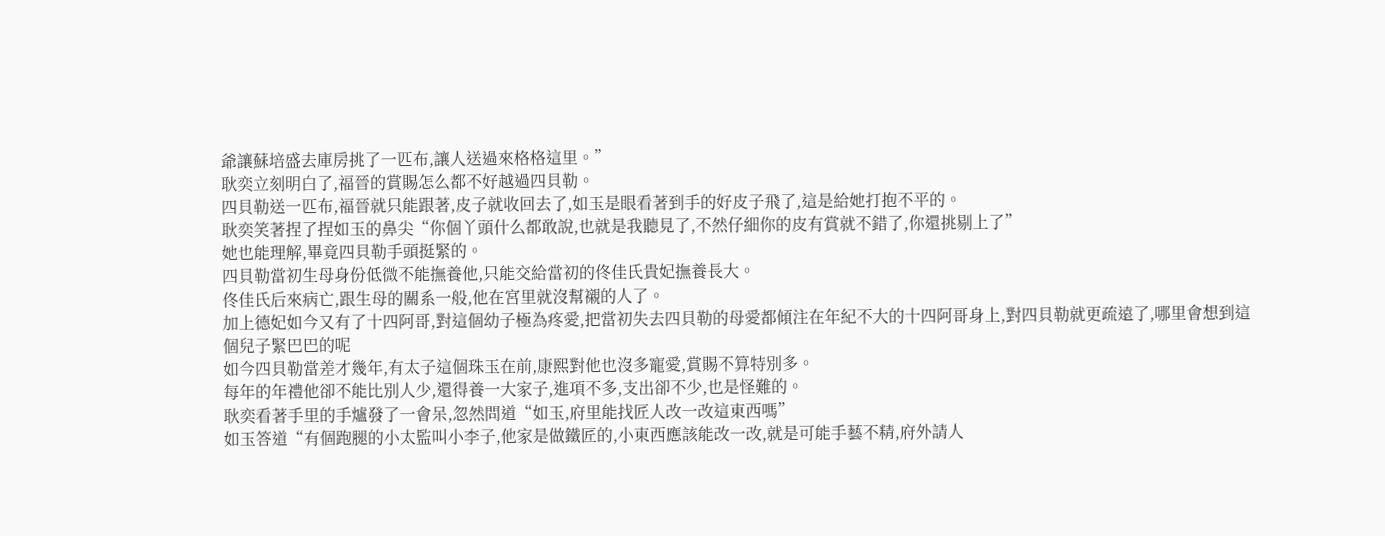爺讓蘇培盛去庫房挑了一匹布,讓人送過來格格這里。”
耿奕立刻明白了,福晉的賞賜怎么都不好越過四貝勒。
四貝勒送一匹布,福晉就只能跟著,皮子就收回去了,如玉是眼看著到手的好皮子飛了,這是給她打抱不平的。
耿奕笑著捏了捏如玉的鼻尖“你個丫頭什么都敢說,也就是我聽見了,不然仔細你的皮有賞就不錯了,你還挑剔上了”
她也能理解,畢竟四貝勒手頭挺緊的。
四貝勒當初生母身份低微不能撫養他,只能交給當初的佟佳氏貴妃撫養長大。
佟佳氏后來病亡,跟生母的關系一般,他在宮里就沒幫襯的人了。
加上德妃如今又有了十四阿哥,對這個幼子極為疼愛,把當初失去四貝勒的母愛都傾注在年紀不大的十四阿哥身上,對四貝勒就更疏遠了,哪里會想到這個兒子緊巴巴的呢
如今四貝勒當差才幾年,有太子這個珠玉在前,康熙對他也沒多寵愛,賞賜不算特別多。
每年的年禮他卻不能比別人少,還得養一大家子,進項不多,支出卻不少,也是怪難的。
耿奕看著手里的手爐發了一會呆,忽然問道“如玉,府里能找匠人改一改這東西嗎”
如玉答道“有個跑腿的小太監叫小李子,他家是做鐵匠的,小東西應該能改一改,就是可能手藝不精,府外請人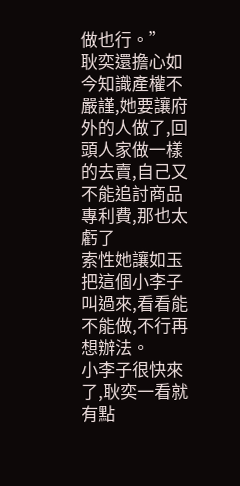做也行。”
耿奕還擔心如今知識產權不嚴謹,她要讓府外的人做了,回頭人家做一樣的去賣,自己又不能追討商品專利費,那也太虧了
索性她讓如玉把這個小李子叫過來,看看能不能做,不行再想辦法。
小李子很快來了,耿奕一看就有點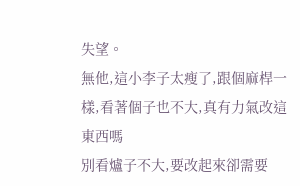失望。
無他,這小李子太瘦了,跟個麻桿一樣,看著個子也不大,真有力氣改這東西嗎
別看爐子不大,要改起來卻需要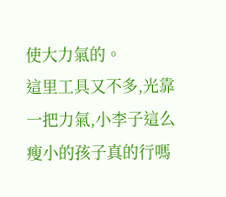使大力氣的。
這里工具又不多,光靠一把力氣,小李子這么瘦小的孩子真的行嗎